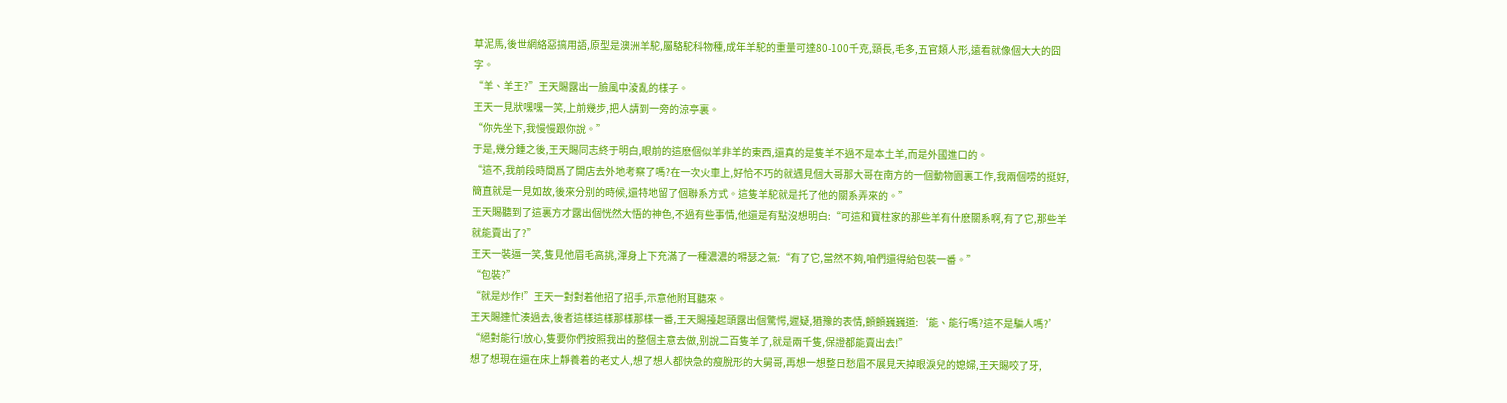草泥馬,後世網絡惡搞用語,原型是澳洲羊駝,屬駱駝科物種,成年羊駝的重量可達80-100千克,頸長,毛多,五官類人形,遠看就像個大大的囧字。
“羊、羊王?”王天賜露出一臉風中淩亂的樣子。
王天一見狀嘿嘿一笑,上前幾步,把人請到一旁的涼亭裏。
“你先坐下,我慢慢跟你說。”
于是,幾分鍾之後,王天賜同志終于明白,眼前的這麽個似羊非羊的東西,還真的是隻羊不過不是本土羊,而是外國進口的。
“這不,我前段時間爲了開店去外地考察了嗎?在一次火車上,好恰不巧的就遇見個大哥那大哥在南方的一個動物園裏工作,我兩個唠的挺好,簡直就是一見如故,後來分别的時候,還特地留了個聯系方式。這隻羊駝就是托了他的關系弄來的。”
王天賜聽到了這裏方才露出個恍然大悟的神色,不過有些事情,他還是有點沒想明白:“可這和寶柱家的那些羊有什麽關系啊,有了它,那些羊就能賣出了?”
王天一裝逼一笑,隻見他眉毛高挑,渾身上下充滿了一種濃濃的嘚瑟之氣:“有了它,當然不夠,咱們還得給包裝一番。”
“包裝?”
“就是炒作!”王天一對對着他招了招手,示意他附耳聽來。
王天賜連忙湊過去,後者這樣這樣那樣那樣一番,王天賜擡起頭露出個驚愕,遲疑,猶豫的表情,顫顫巍巍道:‘能、能行嗎?這不是騙人嗎?’
“絕對能行!放心,隻要你們按照我出的整個主意去做,别說二百隻羊了,就是兩千隻,保證都能賣出去!”
想了想現在還在床上靜養着的老丈人,想了想人都快急的瘦脫形的大舅哥,再想一想整日愁眉不展見天掉眼淚兒的媳婦,王天賜咬了牙,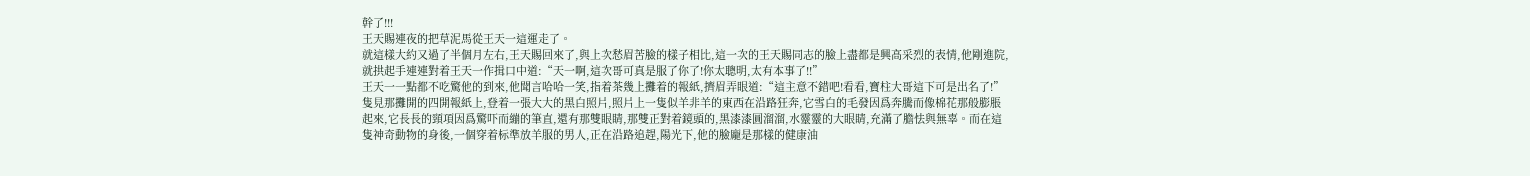幹了!!!
王天賜連夜的把草泥馬從王天一這運走了。
就這樣大約又過了半個月左右,王天賜回來了,與上次愁眉苦臉的樣子相比,這一次的王天賜同志的臉上盡都是興高采烈的表情,他剛進院,就拱起手連連對着王天一作揖口中道:“天一啊,這次哥可真是服了你了!你太聰明,太有本事了!!”
王天一一點都不吃驚他的到來,他聞言哈哈一笑,指着茶幾上攤着的報紙,擠眉弄眼道:“這主意不錯吧!看看,寶柱大哥這下可是出名了!”
隻見那攤開的四開報紙上,登着一張大大的黑白照片,照片上一隻似羊非羊的東西在沿路狂奔,它雪白的毛發因爲奔騰而像棉花那般膨脹起來,它長長的頸項因爲驚吓而繃的筆直,還有那雙眼睛,那雙正對着鏡頭的,黑漆漆圓溜溜,水靈靈的大眼睛,充滿了膽怯與無辜。而在這隻神奇動物的身後,一個穿着标準放羊服的男人,正在沿路追趕,陽光下,他的臉龐是那樣的健康油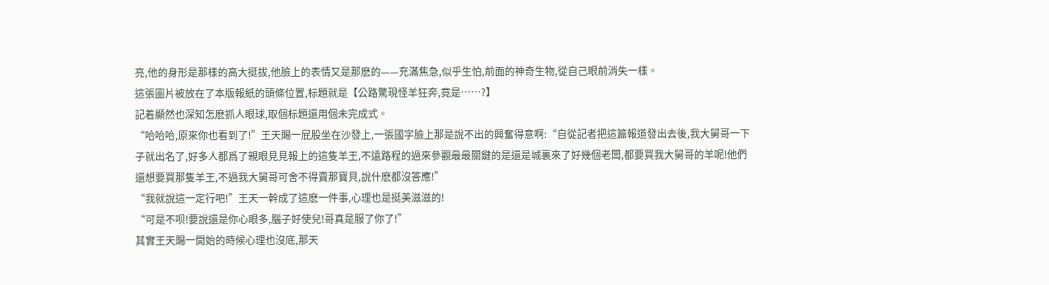亮,他的身形是那樣的高大挺拔,他臉上的表情又是那麽的——充滿焦急,似乎生怕,前面的神奇生物,從自己眼前消失一樣。
這張圖片被放在了本版報紙的頭條位置,标題就是【公路驚現怪羊狂奔,竟是……?】
記着顯然也深知怎麽抓人眼球,取個标題還用個未完成式。
“哈哈哈,原來你也看到了!”王天賜一屁股坐在沙發上,一張國字臉上那是說不出的興奮得意啊:“自從記者把這篇報道發出去後,我大舅哥一下子就出名了,好多人都爲了親眼見見報上的這隻羊王,不遠路程的過來參觀最最關鍵的是還是城裏來了好幾個老闆,都要買我大舅哥的羊呢!他們還想要買那隻羊王,不過我大舅哥可舍不得賣那寶貝,說什麽都沒答應!”
“我就說這一定行吧!”王天一幹成了這麽一件事,心理也是挺美滋滋的!
“可是不呗!要說還是你心眼多,腦子好使兒!哥真是服了你了!”
其實王天賜一開始的時候心理也沒底,那天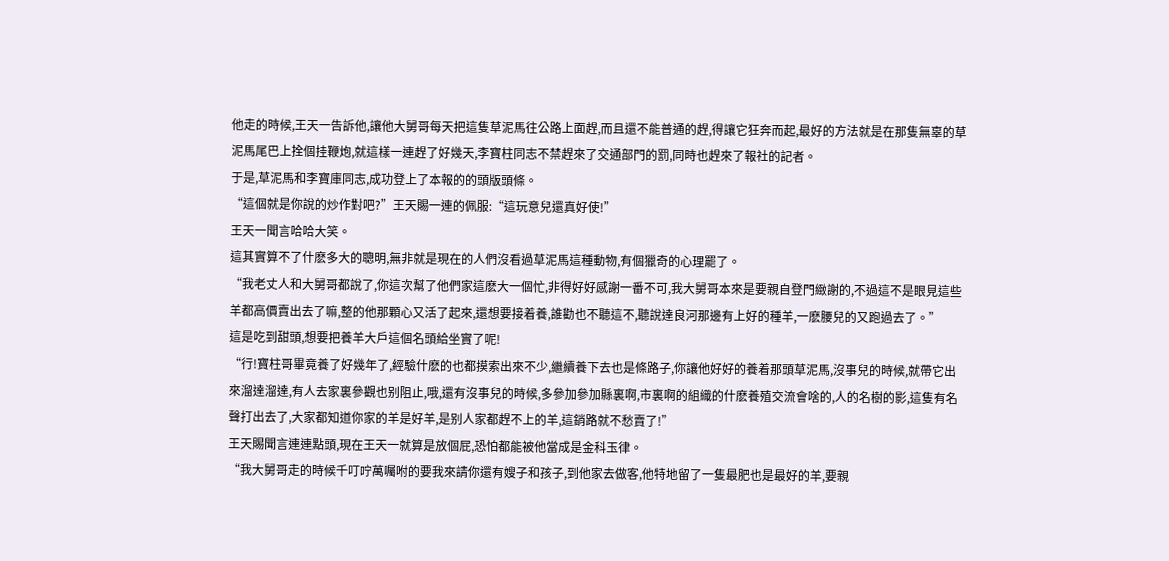他走的時候,王天一告訴他,讓他大舅哥每天把這隻草泥馬往公路上面趕,而且還不能普通的趕,得讓它狂奔而起,最好的方法就是在那隻無辜的草泥馬尾巴上拴個挂鞭炮,就這樣一連趕了好幾天,李寶柱同志不禁趕來了交通部門的罰,同時也趕來了報社的記者。
于是,草泥馬和李寶庫同志,成功登上了本報的的頭版頭條。
“這個就是你說的炒作對吧?”王天賜一連的佩服:“這玩意兒還真好使!”
王天一聞言哈哈大笑。
這其實算不了什麽多大的聰明,無非就是現在的人們沒看過草泥馬這種動物,有個獵奇的心理罷了。
“我老丈人和大舅哥都說了,你這次幫了他們家這麽大一個忙,非得好好感謝一番不可,我大舅哥本來是要親自登門緻謝的,不過這不是眼見這些羊都高價賣出去了嘛,整的他那顆心又活了起來,還想要接着養,誰勸也不聽這不,聽說達良河那邊有上好的種羊,一麽腰兒的又跑過去了。”
這是吃到甜頭,想要把養羊大戶這個名頭給坐實了呢!
“行!寶柱哥畢竟養了好幾年了,經驗什麽的也都摸索出來不少,繼續養下去也是條路子,你讓他好好的養着那頭草泥馬,沒事兒的時候,就帶它出來溜達溜達,有人去家裏參觀也别阻止,哦,還有沒事兒的時候,多參加參加縣裏啊,市裏啊的組織的什麽養殖交流會啥的,人的名樹的影,這隻有名聲打出去了,大家都知道你家的羊是好羊,是别人家都趕不上的羊,這銷路就不愁賣了!”
王天賜聞言連連點頭,現在王天一就算是放個屁,恐怕都能被他當成是金科玉律。
“我大舅哥走的時候千叮咛萬囑咐的要我來請你還有嫂子和孩子,到他家去做客,他特地留了一隻最肥也是最好的羊,要親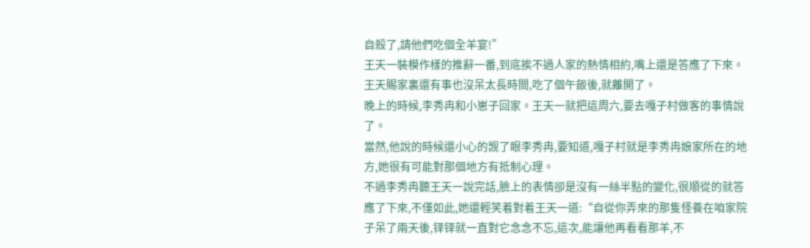自殺了,請他們吃個全羊宴!”
王天一裝模作樣的推辭一番,到底挨不過人家的熱情相約,嘴上還是答應了下來。
王天賜家裏還有事也沒呆太長時間,吃了個午飯後,就離開了。
晚上的時候,李秀冉和小崽子回家。王天一就把這周六,要去嘎子村做客的事情說了。
當然,他說的時候還小心的觊了眼李秀冉,要知道,嘎子村就是李秀冉娘家所在的地方,她很有可能對那個地方有抵制心理。
不過李秀冉聽王天一說完話,臉上的表情卻是沒有一絲半點的變化,很順從的就答應了下來,不僅如此,她還輕笑着對着王天一道:“自從你弄來的那隻怪養在咱家院子呆了兩天後,铎铎就一直對它念念不忘,這次,能讓他再看看那羊,不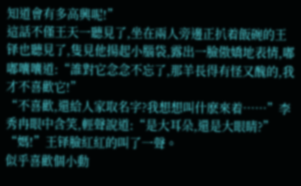知道會有多高興呢!”
這話不僅王天一聽見了,坐在兩人旁邊正扒着飯碗的王铎也聽見了,隻見他揚起小腦袋,露出一臉傲嬌地表情,嘟嘟囔囔道:“誰對它念念不忘了,那羊長得有怪又醜的,我才不喜歡它!”
“不喜歡,還給人家取名字?我想想叫什麽來着……”李秀冉眼中含笑,輕聲說道:“是大耳朵,還是大眼睛?”
“媽!”王铎臉紅紅的叫了一聲。
似乎喜歡個小動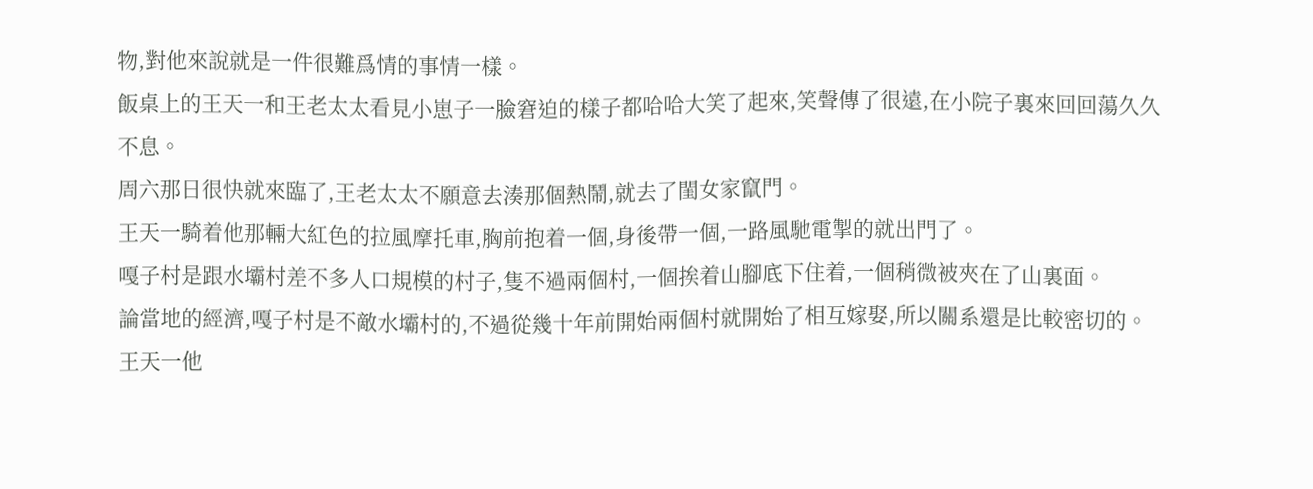物,對他來說就是一件很難爲情的事情一樣。
飯桌上的王天一和王老太太看見小崽子一臉窘迫的樣子都哈哈大笑了起來,笑聲傳了很遠,在小院子裏來回回蕩久久不息。
周六那日很快就來臨了,王老太太不願意去湊那個熱鬧,就去了閨女家竄門。
王天一騎着他那輛大紅色的拉風摩托車,胸前抱着一個,身後帶一個,一路風馳電掣的就出門了。
嘎子村是跟水壩村差不多人口規模的村子,隻不過兩個村,一個挨着山腳底下住着,一個稍微被夾在了山裏面。
論當地的經濟,嘎子村是不敵水壩村的,不過從幾十年前開始兩個村就開始了相互嫁娶,所以關系還是比較密切的。
王天一他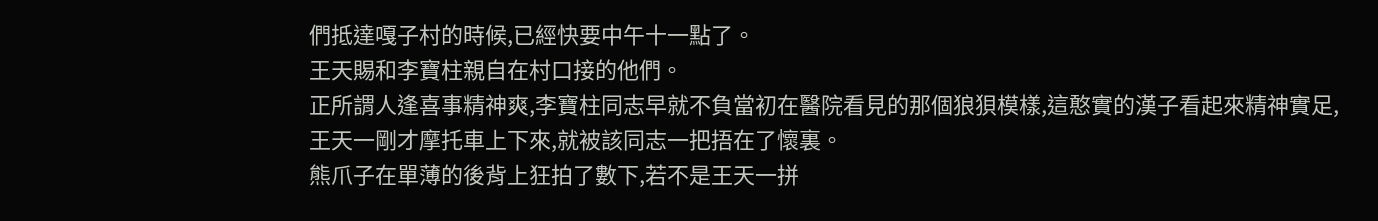們抵達嘎子村的時候,已經快要中午十一點了。
王天賜和李寶柱親自在村口接的他們。
正所謂人逢喜事精神爽,李寶柱同志早就不負當初在醫院看見的那個狼狽模樣,這憨實的漢子看起來精神實足,王天一剛才摩托車上下來,就被該同志一把捂在了懷裏。
熊爪子在單薄的後背上狂拍了數下,若不是王天一拼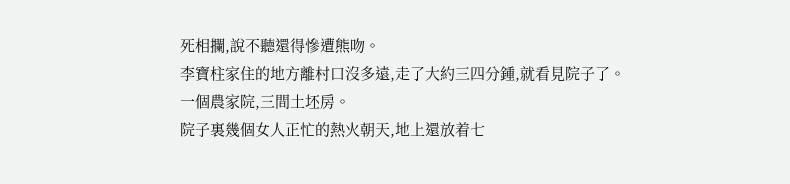死相攔,說不聽還得慘遭熊吻。
李寶柱家住的地方離村口沒多遠,走了大約三四分鍾,就看見院子了。
一個農家院,三間土坯房。
院子裏幾個女人正忙的熱火朝天,地上還放着七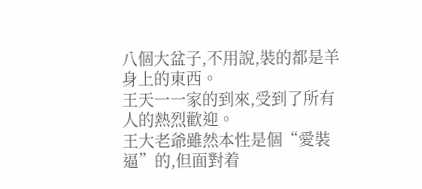八個大盆子,不用說,裝的都是羊身上的東西。
王天一一家的到來,受到了所有人的熱烈歡迎。
王大老爺雖然本性是個“愛裝逼”的,但面對着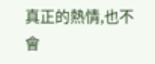真正的熱情,也不會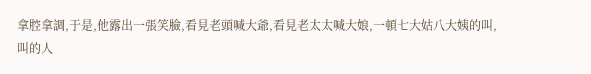拿腔拿調,于是,他露出一張笑臉,看見老頭喊大爺,看見老太太喊大娘,一頓七大姑八大姨的叫,叫的人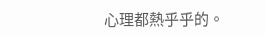心理都熱乎乎的。